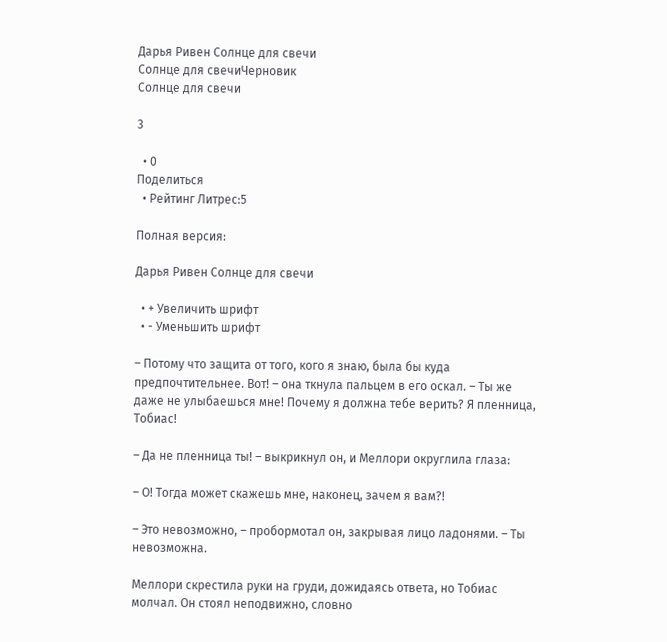Дарья Ривен Солнце для свечи
Солнце для свечиЧерновик
Солнце для свечи

3

  • 0
Поделиться
  • Рейтинг Литрес:5

Полная версия:

Дарья Ривен Солнце для свечи

  • + Увеличить шрифт
  • - Уменьшить шрифт

– Потому что защита от того, кого я знаю, была бы куда предпочтительнее. Вот! – она ткнула пальцем в его оскал. – Ты же даже не улыбаешься мне! Почему я должна тебе верить? Я пленница, Тобиас!

– Да не пленница ты! – выкрикнул он, и Меллори округлила глаза:

– О! Тогда может скажешь мне, наконец, зачем я вам?!

– Это невозможно, – пробормотал он, закрывая лицо ладонями. – Ты невозможна.

Меллори скрестила руки на груди, дожидаясь ответа, но Тобиас молчал. Он стоял неподвижно, словно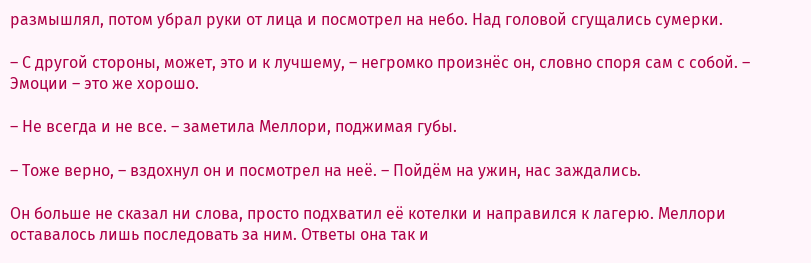размышлял, потом убрал руки от лица и посмотрел на небо. Над головой сгущались сумерки.

– С другой стороны, может, это и к лучшему, – негромко произнёс он, словно споря сам с собой. – Эмоции – это же хорошо.

– Не всегда и не все. – заметила Меллори, поджимая губы.

– Тоже верно, – вздохнул он и посмотрел на неё. – Пойдём на ужин, нас заждались.

Он больше не сказал ни слова, просто подхватил её котелки и направился к лагерю. Меллори оставалось лишь последовать за ним. Ответы она так и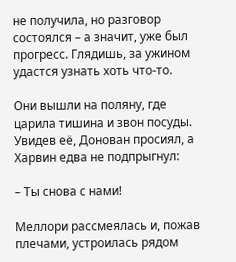не получила, но разговор состоялся – а значит, уже был прогресс. Глядишь, за ужином удастся узнать хоть что-то.

Они вышли на поляну, где царила тишина и звон посуды. Увидев её, Донован просиял, а Харвин едва не подпрыгнул:

– Ты снова с нами!

Меллори рассмеялась и, пожав плечами, устроилась рядом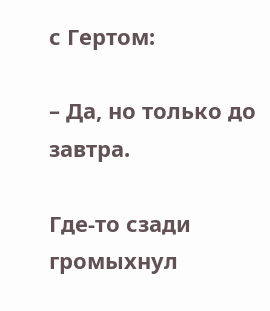с Гертом:

– Да, но только до завтра.

Где-то сзади громыхнул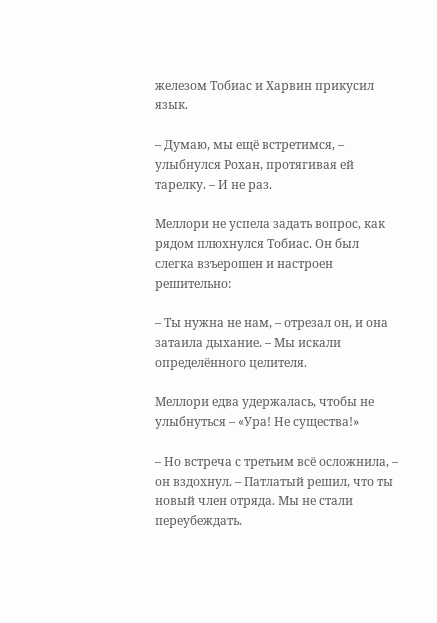железом Тобиас и Харвин прикусил язык.

– Думаю, мы ещё встретимся, – улыбнулся Рохан, протягивая ей тарелку. – И не раз.

Меллори не успела задать вопрос, как рядом плюхнулся Тобиас. Он был слегка взъерошен и настроен решительно:

– Ты нужна не нам, – отрезал он, и она затаила дыхание. – Мы искали определённого целителя.

Меллори едва удержалась, чтобы не улыбнуться – «Ура! Не существа!»

– Но встреча с третьим всё осложнила, – он вздохнул. – Патлатый решил, что ты новый член отряда. Мы не стали переубеждать.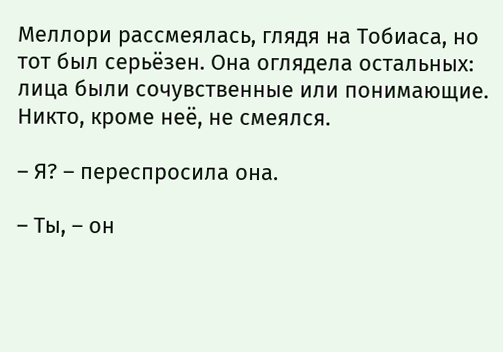Меллори рассмеялась, глядя на Тобиаса, но тот был серьёзен. Она оглядела остальных: лица были сочувственные или понимающие. Никто, кроме неё, не смеялся.

– Я? – переспросила она.

– Ты, – он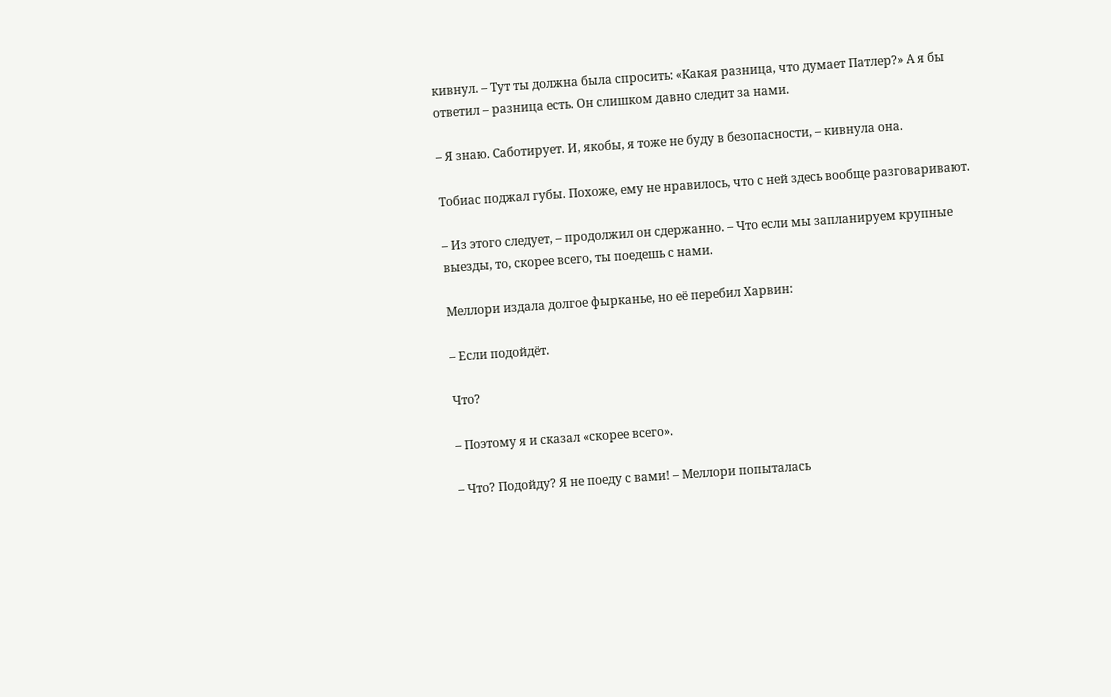кивнул. – Тут ты должна была спросить: «Какая разница, что думает Патлер?» А я бы ответил – разница есть. Он слишком давно следит за нами.

– Я знаю. Саботирует. И, якобы, я тоже не буду в безопасности, – кивнула она.

Тобиас поджал губы. Похоже, ему не нравилось, что с ней здесь вообще разговаривают.

– Из этого следует, – продолжил он сдержанно. – Что если мы запланируем крупные выезды, то, скорее всего, ты поедешь с нами.

Меллори издала долгое фырканье, но её перебил Харвин:

– Если подойдёт.

Что?

– Поэтому я и сказал «скорее всего».

– Что? Подойду? Я не поеду с вами! – Меллори попыталась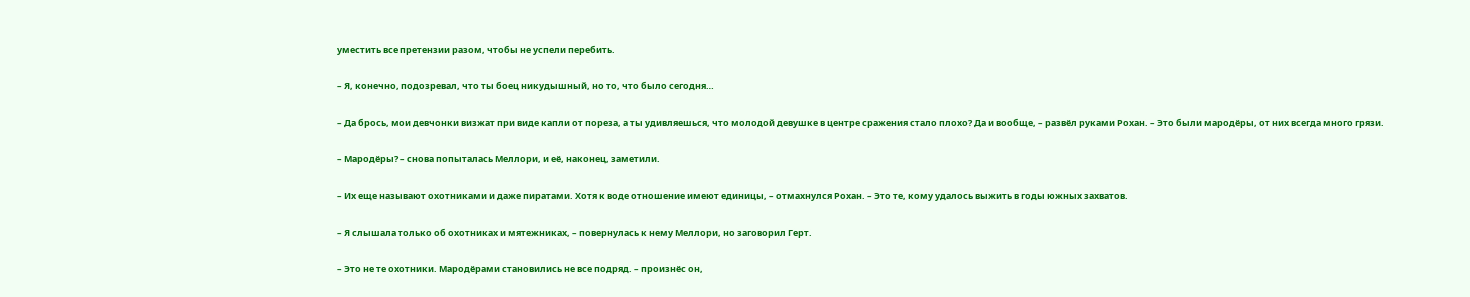уместить все претензии разом, чтобы не успели перебить.

– Я, конечно, подозревал, что ты боец никудышный, но то, что было сегодня…

– Да брось, мои девчонки визжат при виде капли от пореза, а ты удивляешься, что молодой девушке в центре сражения стало плохо? Да и вообще, – развёл руками Рохан. – Это были мародёры, от них всегда много грязи.

– Мародёры? – снова попыталась Меллори, и её, наконец, заметили.

– Их еще называют охотниками и даже пиратами. Хотя к воде отношение имеют единицы, – отмахнулся Рохан. – Это те, кому удалось выжить в годы южных захватов.

– Я слышала только об охотниках и мятежниках, – повернулась к нему Меллори, но заговорил Герт.

– Это не те охотники. Мародёрами становились не все подряд. – произнёс он,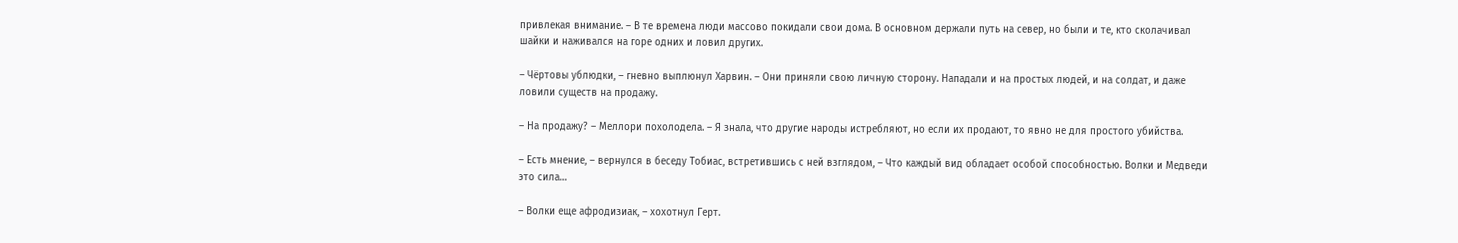привлекая внимание. – В те времена люди массово покидали свои дома. В основном держали путь на север, но были и те, кто сколачивал шайки и наживался на горе одних и ловил других.

– Чёртовы ублюдки, – гневно выплюнул Харвин. – Они приняли свою личную сторону. Нападали и на простых людей, и на солдат, и даже ловили существ на продажу.

– На продажу? – Меллори похолодела. – Я знала, что другие народы истребляют, но если их продают, то явно не для простого убийства.

– Есть мнение, – вернулся в беседу Тобиас, встретившись с ней взглядом, – Что каждый вид обладает особой способностью. Волки и Медведи это сила…

– Волки еще афродизиак, – хохотнул Герт.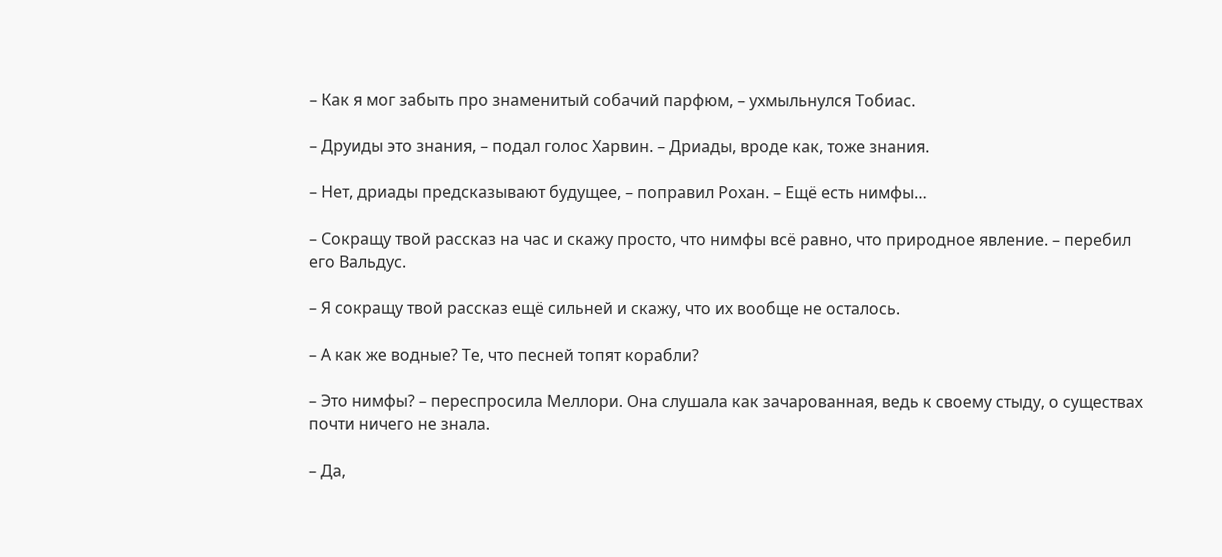– Как я мог забыть про знаменитый собачий парфюм, – ухмыльнулся Тобиас.

– Друиды это знания, – подал голос Харвин. – Дриады, вроде как, тоже знания.

– Нет, дриады предсказывают будущее, – поправил Рохан. – Ещё есть нимфы…

– Сокращу твой рассказ на час и скажу просто, что нимфы всё равно, что природное явление. – перебил его Вальдус.

– Я сокращу твой рассказ ещё сильней и скажу, что их вообще не осталось.

– А как же водные? Те, что песней топят корабли?

– Это нимфы? – переспросила Меллори. Она слушала как зачарованная, ведь к своему стыду, о существах почти ничего не знала.

– Да,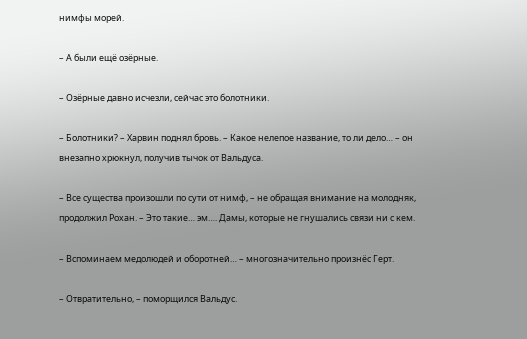нимфы морей.

– А были ещё озёрные.

– Озёрные давно исчезли, сейчас это болотники.

– Болотники? – Харвин поднял бровь. – Какое нелепое название, то ли дело… – он внезапно хрюкнул, получив тычок от Вальдуса.

– Все существа произошли по сути от нимф, – не обращая внимание на молодняк, продолжил Рохан. – Это такие… эм…. Дамы, которые не гнушались связи ни с кем.

– Вспоминаем медолюдей и оборотней… – многозначительно произнёс Герт.

– Отвратительно, – поморщился Вальдус.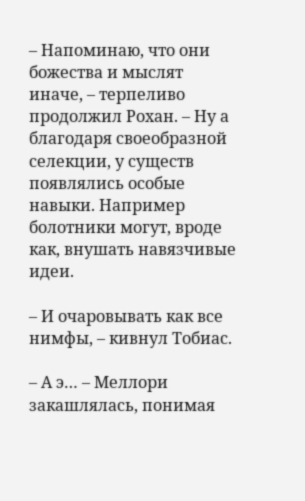– Напоминаю, что они божества и мыслят иначе, – терпеливо продолжил Рохан. – Ну а благодаря своеобразной селекции, у существ появлялись особые навыки. Например болотники могут, вроде как, внушать навязчивые идеи.

– И очаровывать как все нимфы, – кивнул Тобиас.

– А э… – Меллори закашлялась, понимая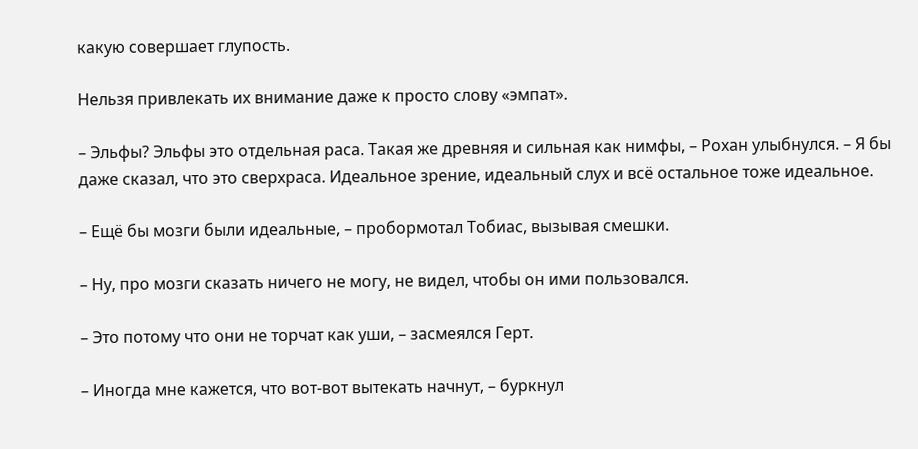какую совершает глупость.

Нельзя привлекать их внимание даже к просто слову «эмпат».

– Эльфы? Эльфы это отдельная раса. Такая же древняя и сильная как нимфы, – Рохан улыбнулся. – Я бы даже сказал, что это сверхраса. Идеальное зрение, идеальный слух и всё остальное тоже идеальное.

– Ещё бы мозги были идеальные, – пробормотал Тобиас, вызывая смешки.

– Ну, про мозги сказать ничего не могу, не видел, чтобы он ими пользовался.

– Это потому что они не торчат как уши, – засмеялся Герт.

– Иногда мне кажется, что вот-вот вытекать начнут, – буркнул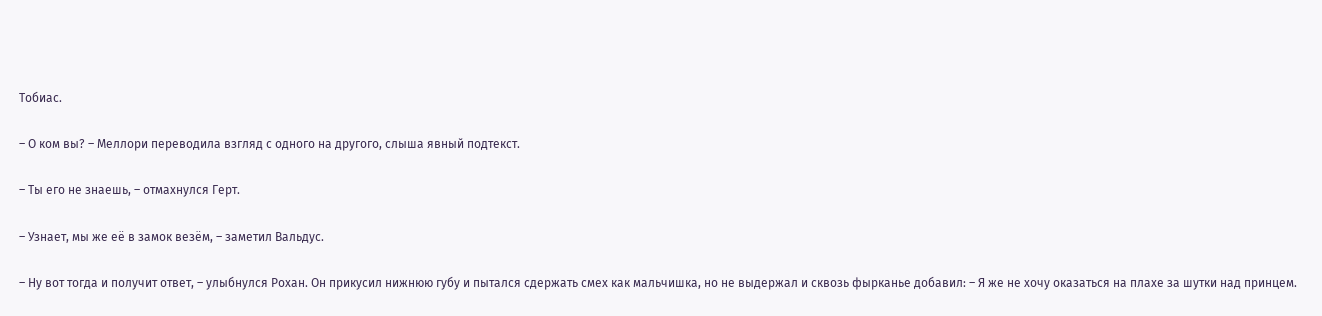Тобиас.

– О ком вы? – Меллори переводила взгляд с одного на другого, слыша явный подтекст.

– Ты его не знаешь, – отмахнулся Герт.

– Узнает, мы же её в замок везём, – заметил Вальдус.

– Ну вот тогда и получит ответ, – улыбнулся Рохан. Он прикусил нижнюю губу и пытался сдержать смех как мальчишка, но не выдержал и сквозь фырканье добавил: – Я же не хочу оказаться на плахе за шутки над принцем.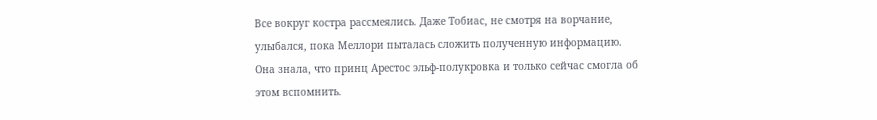Все вокруг костра рассмеялись. Даже Тобиас, не смотря на ворчание, улыбался, пока Меллори пыталась сложить полученную информацию. Она знала, что принц Арестос эльф-полукровка и только сейчас смогла об этом вспомнить.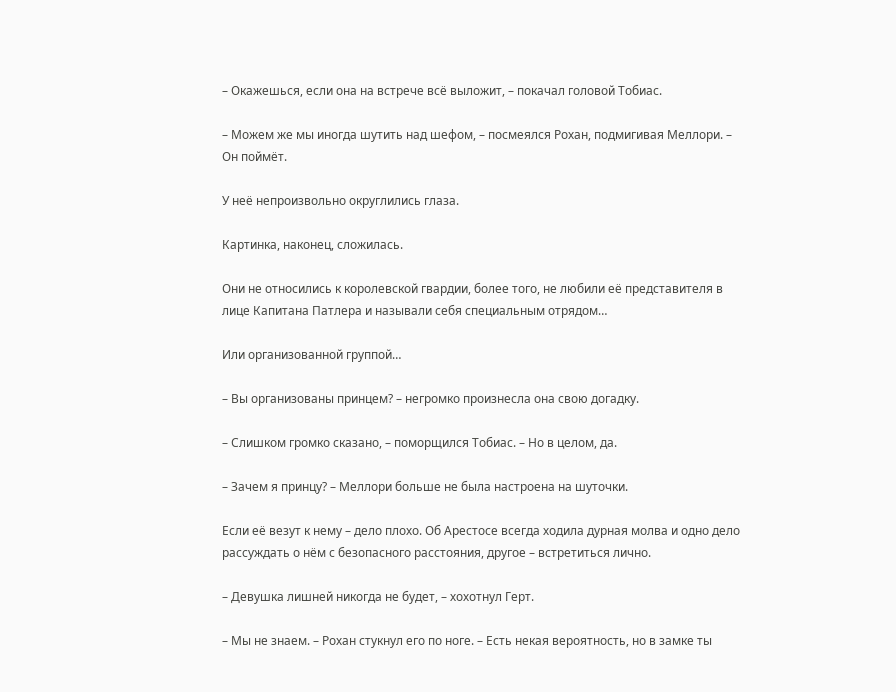– Окажешься, если она на встрече всё выложит, – покачал головой Тобиас.

– Можем же мы иногда шутить над шефом, – посмеялся Рохан, подмигивая Меллори. – Он поймёт.

У неё непроизвольно округлились глаза.

Картинка, наконец, сложилась.

Они не относились к королевской гвардии, более того, не любили её представителя в лице Капитана Патлера и называли себя специальным отрядом…

Или организованной группой…

– Вы организованы принцем? – негромко произнесла она свою догадку.

– Слишком громко сказано, – поморщился Тобиас. – Но в целом, да.

– Зачем я принцу? – Меллори больше не была настроена на шуточки.

Если её везут к нему – дело плохо. Об Арестосе всегда ходила дурная молва и одно дело рассуждать о нём с безопасного расстояния, другое – встретиться лично.

– Девушка лишней никогда не будет, – хохотнул Герт.

– Мы не знаем. – Рохан стукнул его по ноге. – Есть некая вероятность, но в замке ты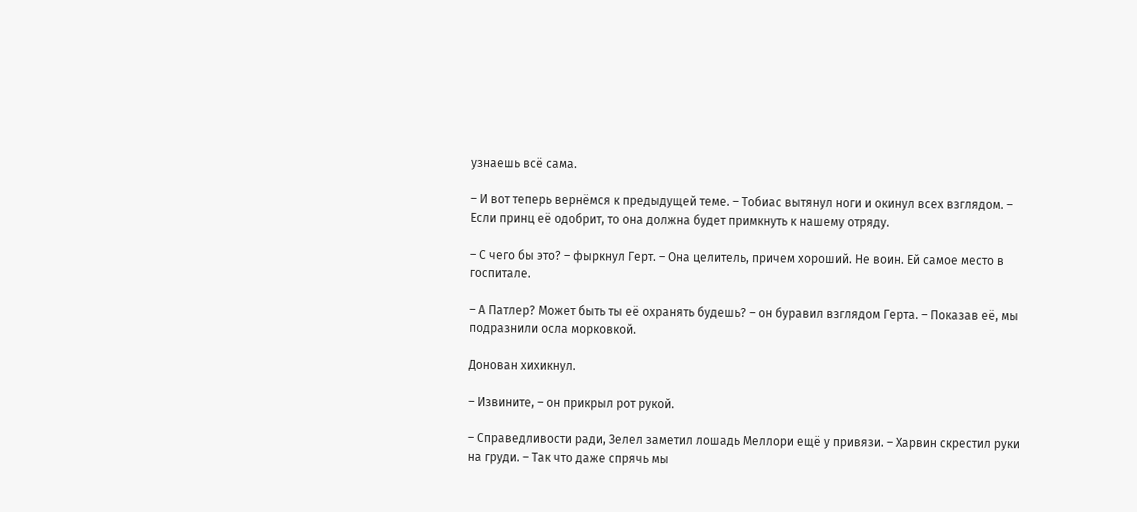узнаешь всё сама.

– И вот теперь вернёмся к предыдущей теме. – Тобиас вытянул ноги и окинул всех взглядом. – Если принц её одобрит, то она должна будет примкнуть к нашему отряду.

– С чего бы это? – фыркнул Герт. – Она целитель, причем хороший. Не воин. Ей самое место в госпитале.

– А Патлер? Может быть ты её охранять будешь? – он буравил взглядом Герта. – Показав её, мы подразнили осла морковкой.

Донован хихикнул.

– Извините, – он прикрыл рот рукой.

– Справедливости ради, Зелел заметил лошадь Меллори ещё у привязи. – Харвин скрестил руки на груди. – Так что даже спрячь мы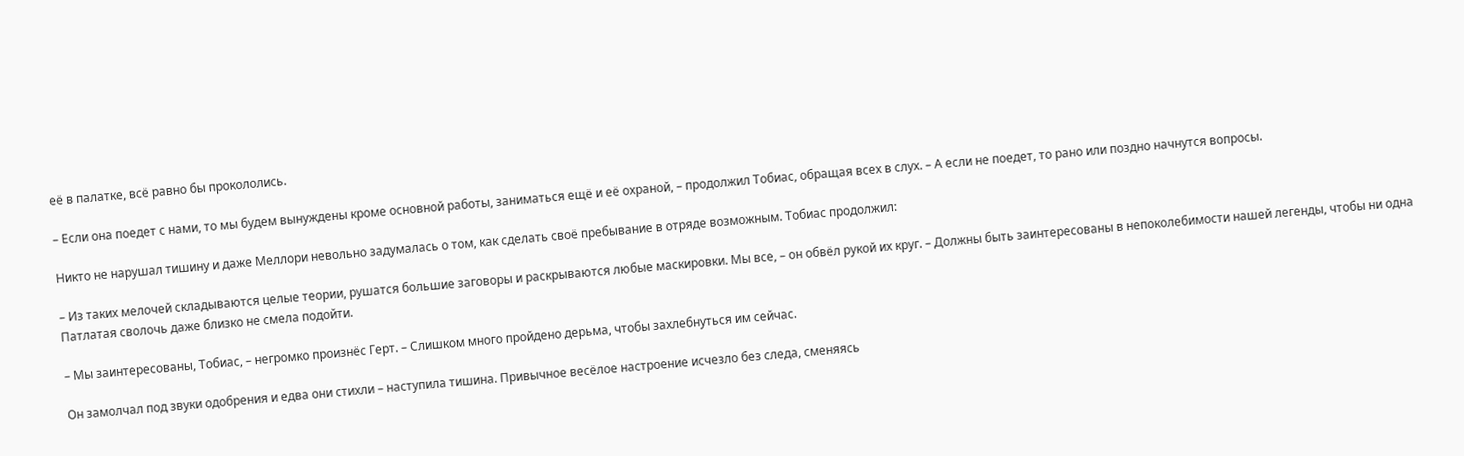её в палатке, всё равно бы прокололись.

– Если она поедет с нами, то мы будем вынуждены кроме основной работы, заниматься ещё и её охраной, – продолжил Тобиас, обращая всех в слух. – А если не поедет, то рано или поздно начнутся вопросы.

Никто не нарушал тишину и даже Меллори невольно задумалась о том, как сделать своё пребывание в отряде возможным. Тобиас продолжил:

– Из таких мелочей складываются целые теории, рушатся большие заговоры и раскрываются любые маскировки. Мы все, – он обвёл рукой их круг. – Должны быть заинтересованы в непоколебимости нашей легенды, чтобы ни одна Патлатая сволочь даже близко не смела подойти.

– Мы заинтересованы, Тобиас, – негромко произнёс Герт. – Слишком много пройдено дерьма, чтобы захлебнуться им сейчас.

Он замолчал под звуки одобрения и едва они стихли – наступила тишина. Привычное весёлое настроение исчезло без следа, сменяясь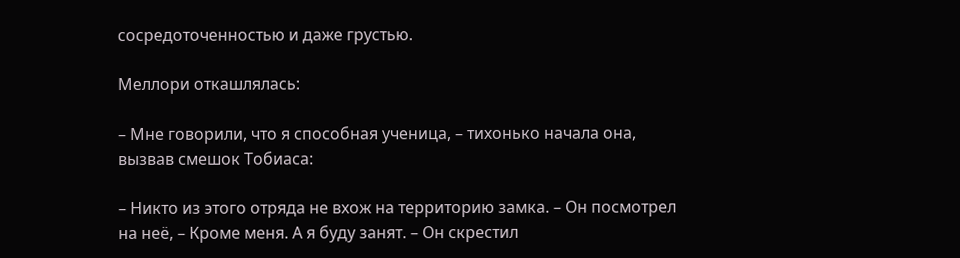сосредоточенностью и даже грустью.

Меллори откашлялась:

– Мне говорили, что я способная ученица, – тихонько начала она, вызвав смешок Тобиаса:

– Никто из этого отряда не вхож на территорию замка. – Он посмотрел на неё, – Кроме меня. А я буду занят. – Он скрестил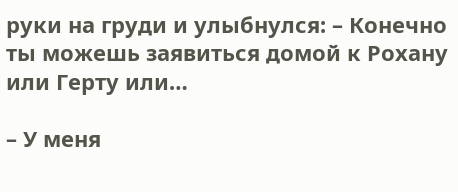руки на груди и улыбнулся: – Конечно ты можешь заявиться домой к Рохану или Герту или…

– У меня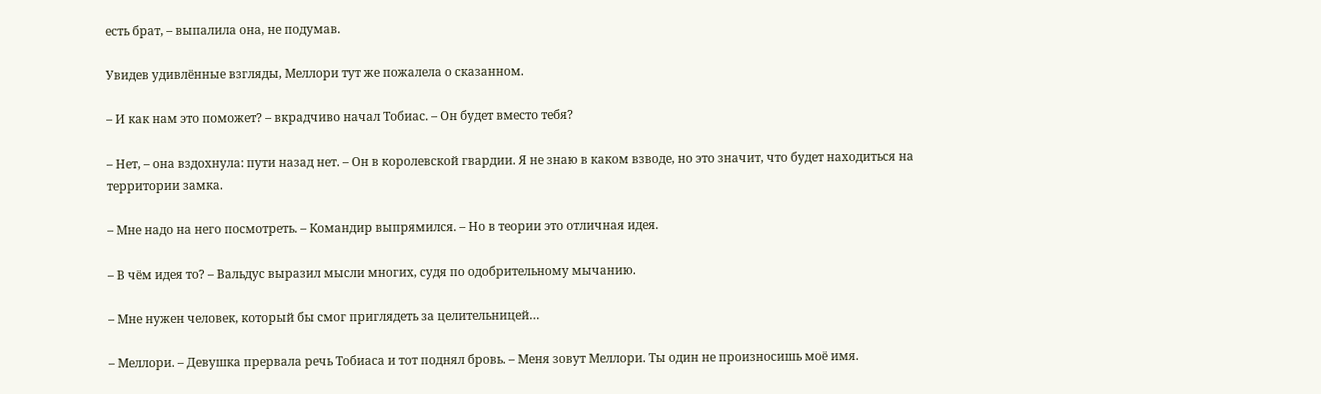есть брат, – выпалила она, не подумав.

Увидев удивлённые взгляды, Меллори тут же пожалела о сказанном.

– И как нам это поможет? – вкрадчиво начал Тобиас. – Он будет вместо тебя?

– Нет, – она вздохнула: пути назад нет. – Он в королевской гвардии. Я не знаю в каком взводе, но это значит, что будет находиться на территории замка.

– Мне надо на него посмотреть. – Командир выпрямился. – Но в теории это отличная идея.

– В чём идея то? – Вальдус выразил мысли многих, судя по одобрительному мычанию.

– Мне нужен человек, который бы смог приглядеть за целительницей…

– Меллори. – Девушка прервала речь Тобиаса и тот поднял бровь. – Меня зовут Меллори. Ты один не произносишь моё имя.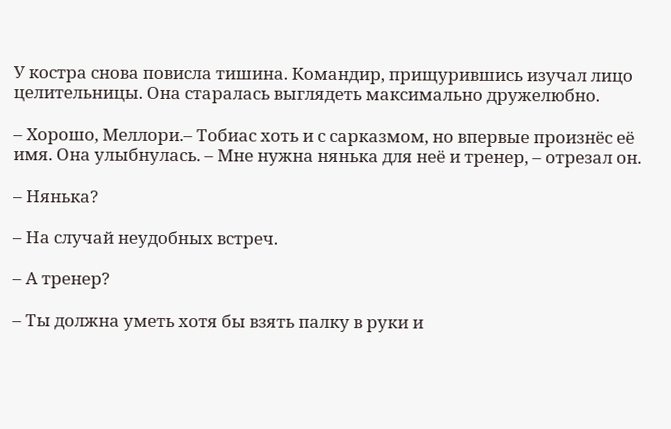У костра снова повисла тишина. Командир, прищурившись изучал лицо целительницы. Она старалась выглядеть максимально дружелюбно.

– Хорошо, Меллори.– Тобиас хоть и с сарказмом, но впервые произнёс её имя. Она улыбнулась. – Мне нужна нянька для неё и тренер, – отрезал он.

– Нянька?

– На случай неудобных встреч.

– А тренер?

– Ты должна уметь хотя бы взять палку в руки и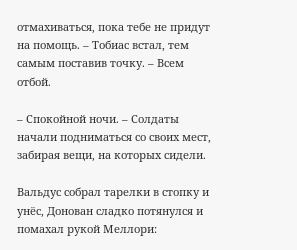отмахиваться, пока тебе не придут на помощь. – Тобиас встал, тем самым поставив точку. – Всем отбой.

– Спокойной ночи. – Солдаты начали подниматься со своих мест, забирая вещи, на которых сидели.

Вальдус собрал тарелки в стопку и унёс, Донован сладко потянулся и помахал рукой Меллори: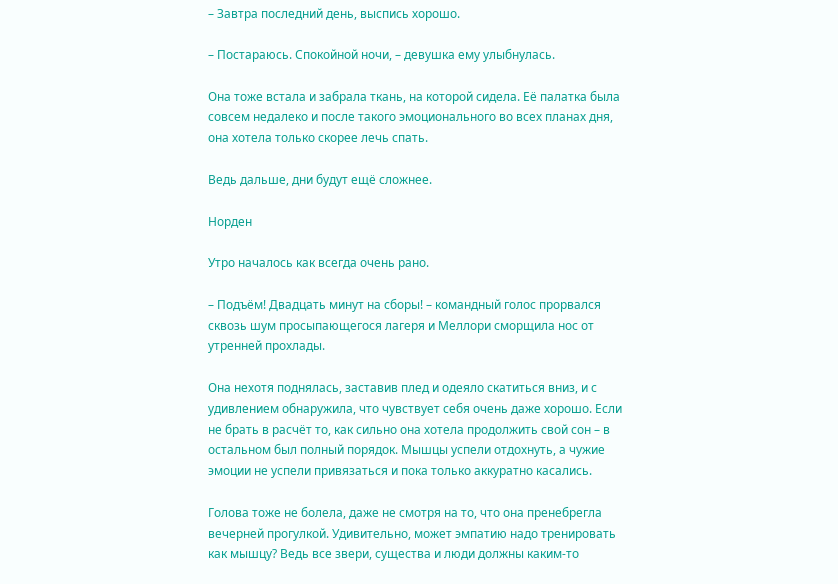– Завтра последний день, выспись хорошо.

– Постараюсь. Спокойной ночи, – девушка ему улыбнулась.

Она тоже встала и забрала ткань, на которой сидела. Её палатка была совсем недалеко и после такого эмоционального во всех планах дня, она хотела только скорее лечь спать.

Ведь дальше, дни будут ещё сложнее.

Норден

Утро началось как всегда очень рано.

– Подъём! Двадцать минут на сборы! – командный голос прорвался сквозь шум просыпающегося лагеря и Меллори сморщила нос от утренней прохлады.

Она нехотя поднялась, заставив плед и одеяло скатиться вниз, и с удивлением обнаружила, что чувствует себя очень даже хорошо. Если не брать в расчёт то, как сильно она хотела продолжить свой сон – в остальном был полный порядок. Мышцы успели отдохнуть, а чужие эмоции не успели привязаться и пока только аккуратно касались.

Голова тоже не болела, даже не смотря на то, что она пренебрегла вечерней прогулкой. Удивительно, может эмпатию надо тренировать как мышцу? Ведь все звери, существа и люди должны каким-то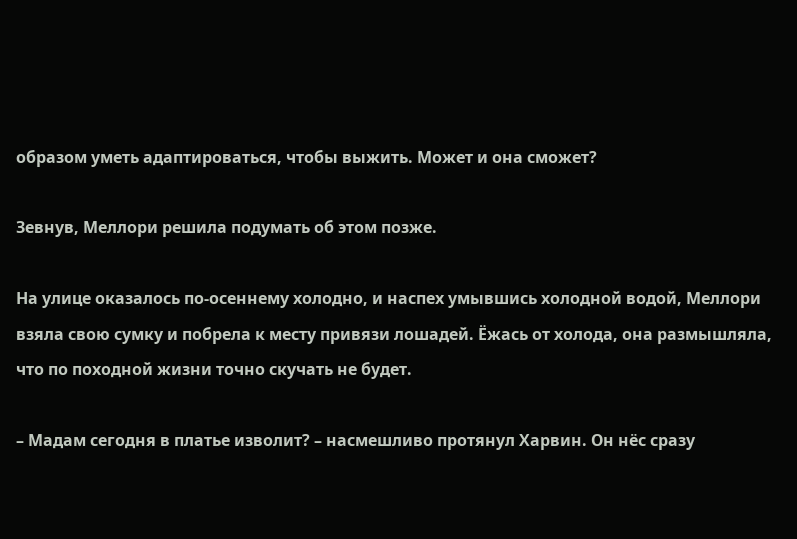образом уметь адаптироваться, чтобы выжить. Может и она сможет?

Зевнув, Меллори решила подумать об этом позже.

На улице оказалось по-осеннему холодно, и наспех умывшись холодной водой, Меллори взяла свою сумку и побрела к месту привязи лошадей. Ëжась от холода, она размышляла, что по походной жизни точно скучать не будет.

– Мадам сегодня в платье изволит? – насмешливо протянул Харвин. Он нёс сразу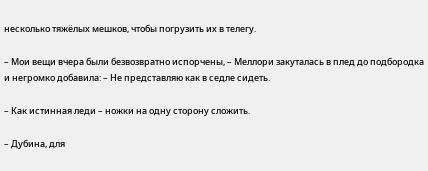несколько тяжёлых мешков, чтобы погрузить их в телегу.

– Мои вещи вчера были безвозвратно испорчены, – Меллори закуталась в плед до подбородка и негромко добавила: – Не представляю как в седле сидеть.

– Как истинная леди – ножки на одну сторону сложить.

– Дубина, для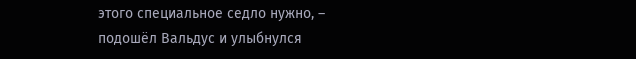этого специальное седло нужно, – подошёл Вальдус и улыбнулся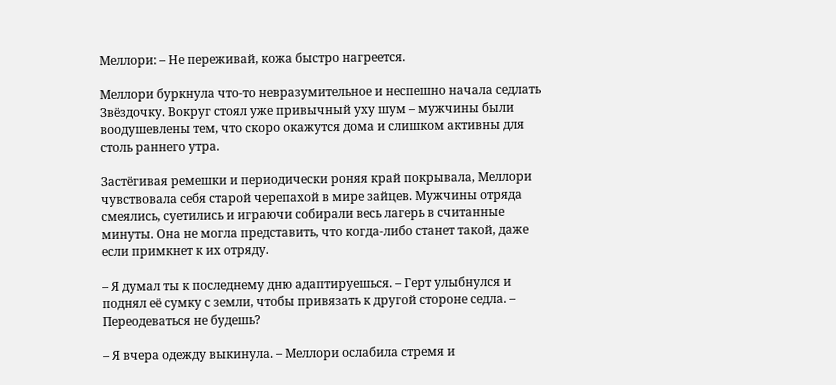Меллори: – Не переживай, кожа быстро нагреется.

Меллори буркнула что-то невразумительное и неспешно начала седлать Звёздочку. Вокруг стоял уже привычный уху шум – мужчины были воодушевлены тем, что скоро окажутся дома и слишком активны для столь раннего утра.

Застёгивая ремешки и периодически роняя край покрывала, Меллори чувствовала себя старой черепахой в мире зайцев. Мужчины отряда смеялись, суетились и играючи собирали весь лагерь в считанные минуты. Она не могла представить, что когда-либо станет такой, даже если примкнет к их отряду.

– Я думал ты к последнему дню адаптируешься. – Герт улыбнулся и поднял её сумку с земли, чтобы привязать к другой стороне седла. – Переодеваться не будешь?

– Я вчера одежду выкинула. – Меллори ослабила стремя и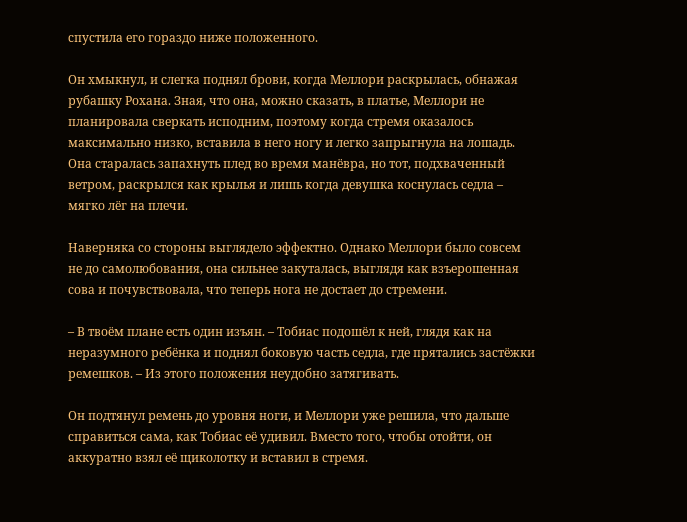спустила его гораздо ниже положенного.

Он хмыкнул, и слегка поднял брови, когда Меллори раскрылась, обнажая рубашку Рохана. Зная, что она, можно сказать, в платье, Меллори не планировала сверкать исподним, поэтому когда стремя оказалось максимально низко, вставила в него ногу и легко запрыгнула на лошадь. Она старалась запахнуть плед во время манёвра, но тот, подхваченный ветром, раскрылся как крылья и лишь когда девушка коснулась седла – мягко лёг на плечи.

Наверняка со стороны выглядело эффектно. Однако Меллори было совсем не до самолюбования, она сильнее закуталась, выглядя как взъерошенная сова и почувствовала, что теперь нога не достает до стремени.

– В твоём плане есть один изъян. – Тобиас подошёл к ней, глядя как на неразумного ребёнка и поднял боковую часть седла, где прятались застёжки ремешков. – Из этого положения неудобно затягивать.

Он подтянул ремень до уровня ноги, и Меллори уже решила, что дальше справиться сама, как Тобиас её удивил. Вместо того, чтобы отойти, он аккуратно взял её щиколотку и вставил в стремя.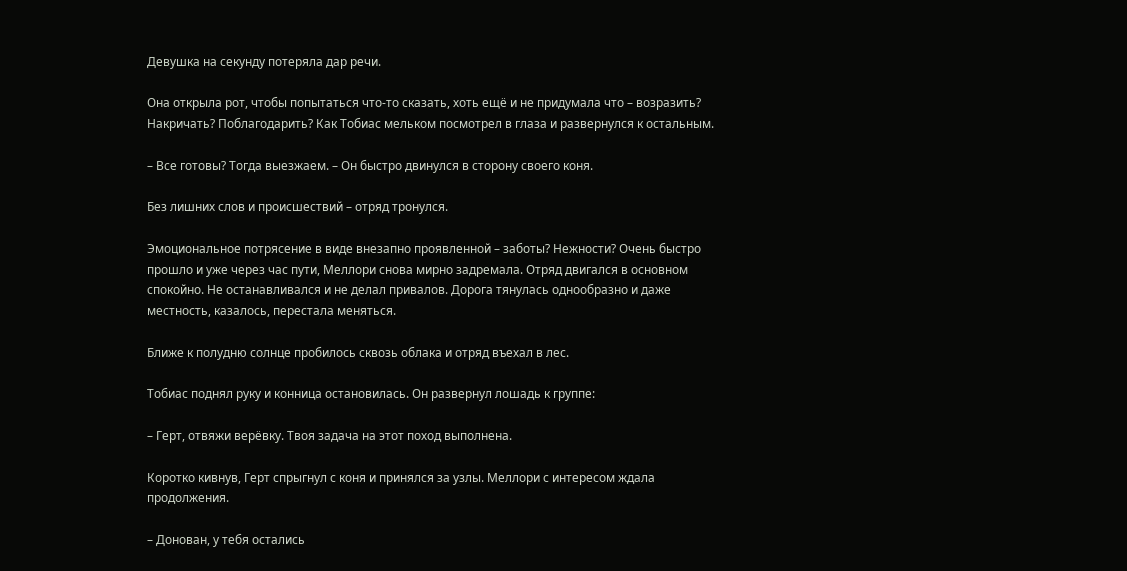Девушка на секунду потеряла дар речи.

Она открыла рот, чтобы попытаться что-то сказать, хоть ещё и не придумала что – возразить? Накричать? Поблагодарить? Как Тобиас мельком посмотрел в глаза и развернулся к остальным.

– Все готовы? Тогда выезжаем. – Он быстро двинулся в сторону своего коня.

Без лишних слов и происшествий – отряд тронулся.

Эмоциональное потрясение в виде внезапно проявленной – заботы? Нежности? Очень быстро прошло и уже через час пути, Меллори снова мирно задремала. Отряд двигался в основном спокойно. Не останавливался и не делал привалов. Дорога тянулась однообразно и даже местность, казалось, перестала меняться.

Ближе к полудню солнце пробилось сквозь облака и отряд въехал в лес.

Тобиас поднял руку и конница остановилась. Он развернул лошадь к группе:

– Герт, отвяжи верёвку. Твоя задача на этот поход выполнена.

Коротко кивнув, Герт спрыгнул с коня и принялся за узлы. Меллори с интересом ждала продолжения.

– Донован, у тебя остались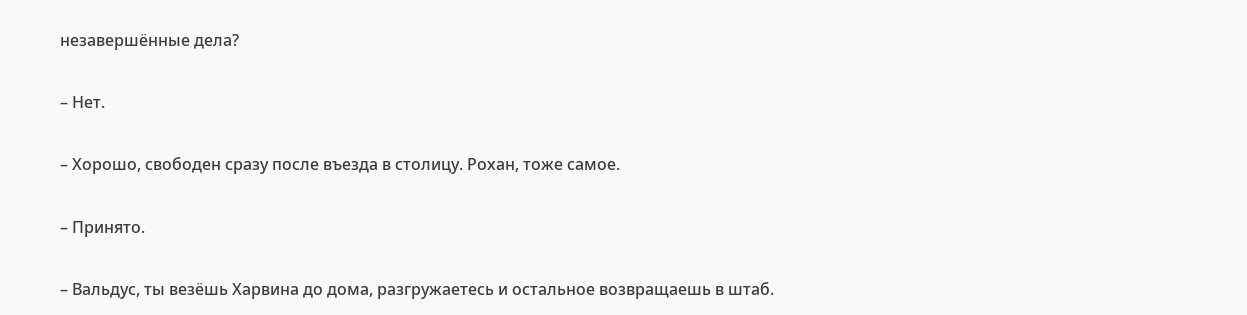незавершённые дела?

– Нет.

– Хорошо, свободен сразу после въезда в столицу. Рохан, тоже самое.

– Принято.

– Вальдус, ты везёшь Харвина до дома, разгружаетесь и остальное возвращаешь в штаб.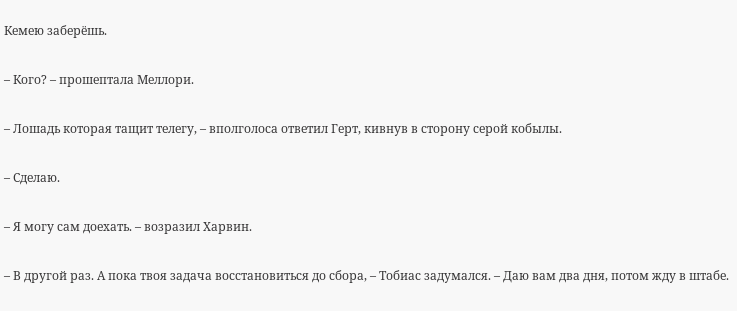Кемею заберёшь.

– Кого? – прошептала Меллори.

– Лошадь которая тащит телегу, – вполголоса ответил Герт, кивнув в сторону серой кобылы.

– Сделаю.

– Я могу сам доехать. – возразил Харвин.

– В другой раз. А пока твоя задача восстановиться до сбора, – Тобиас задумался. – Даю вам два дня, потом жду в штабе.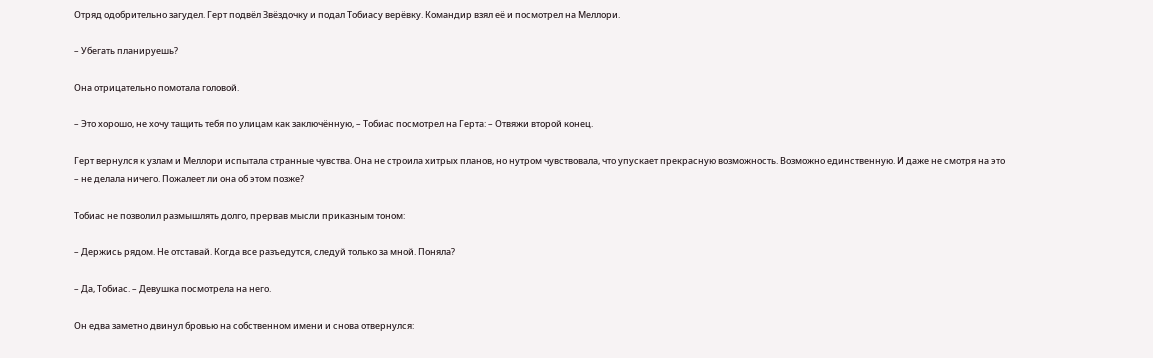Отряд одобрительно загудел. Герт подвёл Звёздочку и подал Тобиасу верёвку. Командир взял её и посмотрел на Меллори.

– Убегать планируешь?

Она отрицательно помотала головой.

– Это хорошо, не хочу тащить тебя по улицам как заключённую, – Тобиас посмотрел на Герта: – Отвяжи второй конец.

Герт вернулся к узлам и Меллори испытала странные чувства. Она не строила хитрых планов, но нутром чувствовала, что упускает прекрасную возможность. Возможно единственную. И даже не смотря на это – не делала ничего. Пожалеет ли она об этом позже?

Тобиас не позволил размышлять долго, прервав мысли приказным тоном:

– Держись рядом. Не отставай. Когда все разъедутся, следуй только за мной. Поняла?

– Да, Тобиас. – Девушка посмотрела на него.

Он едва заметно двинул бровью на собственном имени и снова отвернулся: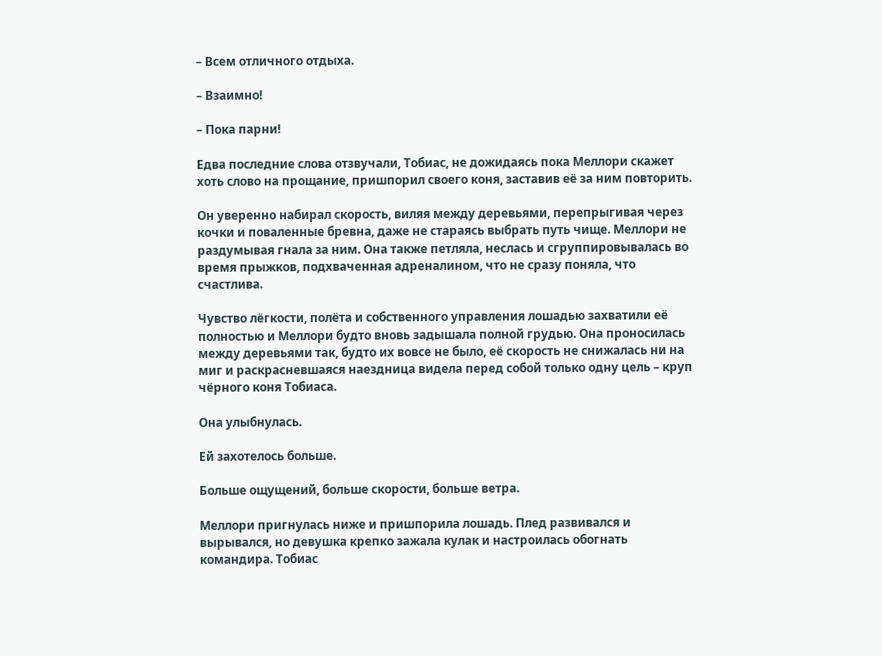– Всем отличного отдыха.

– Взаимно!

– Пока парни!

Едва последние слова отзвучали, Тобиас, не дожидаясь пока Меллори скажет хоть слово на прощание, пришпорил своего коня, заставив её за ним повторить.

Он уверенно набирал скорость, виляя между деревьями, перепрыгивая через кочки и поваленные бревна, даже не стараясь выбрать путь чище. Меллори не раздумывая гнала за ним. Она также петляла, неслась и сгруппировывалась во время прыжков, подхваченная адреналином, что не сразу поняла, что счастлива.

Чувство лёгкости, полёта и собственного управления лошадью захватили её полностью и Меллори будто вновь задышала полной грудью. Она проносилась между деревьями так, будто их вовсе не было, её скорость не снижалась ни на миг и раскрасневшаяся наездница видела перед собой только одну цель – круп чёрного коня Тобиаса.

Она улыбнулась.

Ей захотелось больше.

Больше ощущений, больше скорости, больше ветра.

Меллори пригнулась ниже и пришпорила лошадь. Плед развивался и вырывался, но девушка крепко зажала кулак и настроилась обогнать командира. Тобиас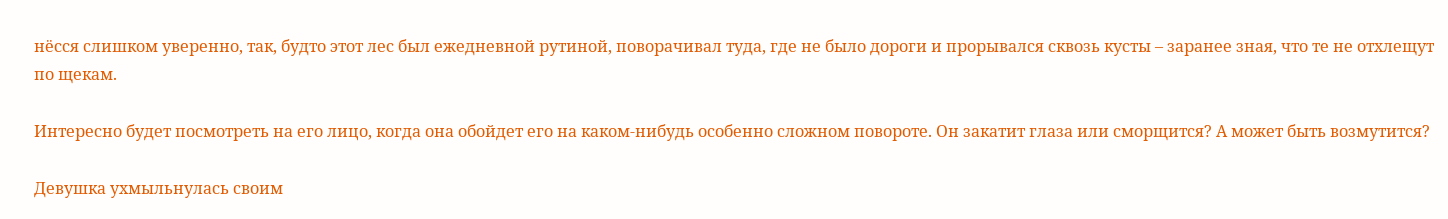нёсся слишком уверенно, так, будто этот лес был ежедневной рутиной, поворачивал туда, где не было дороги и прорывался сквозь кусты – заранее зная, что те не отхлещут по щекам.

Интересно будет посмотреть на его лицо, когда она обойдет его на каком-нибудь особенно сложном повороте. Он закатит глаза или сморщится? А может быть возмутится?

Девушка ухмыльнулась своим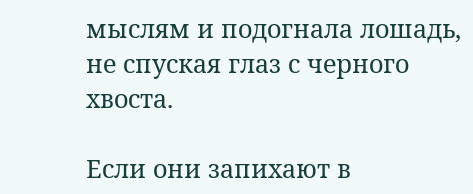мыслям и подогнала лошадь, не спуская глаз с черного хвоста.

Если они запихают в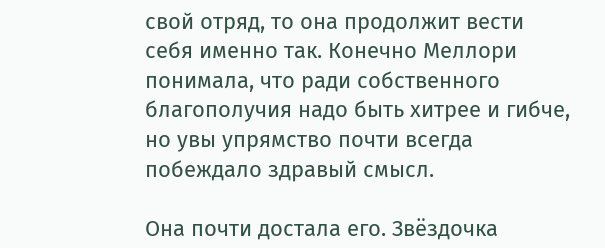свой отряд, то она продолжит вести себя именно так. Конечно Меллори понимала, что ради собственного благополучия надо быть хитрее и гибче, но увы упрямство почти всегда побеждало здравый смысл.

Она почти достала его. Звёздочка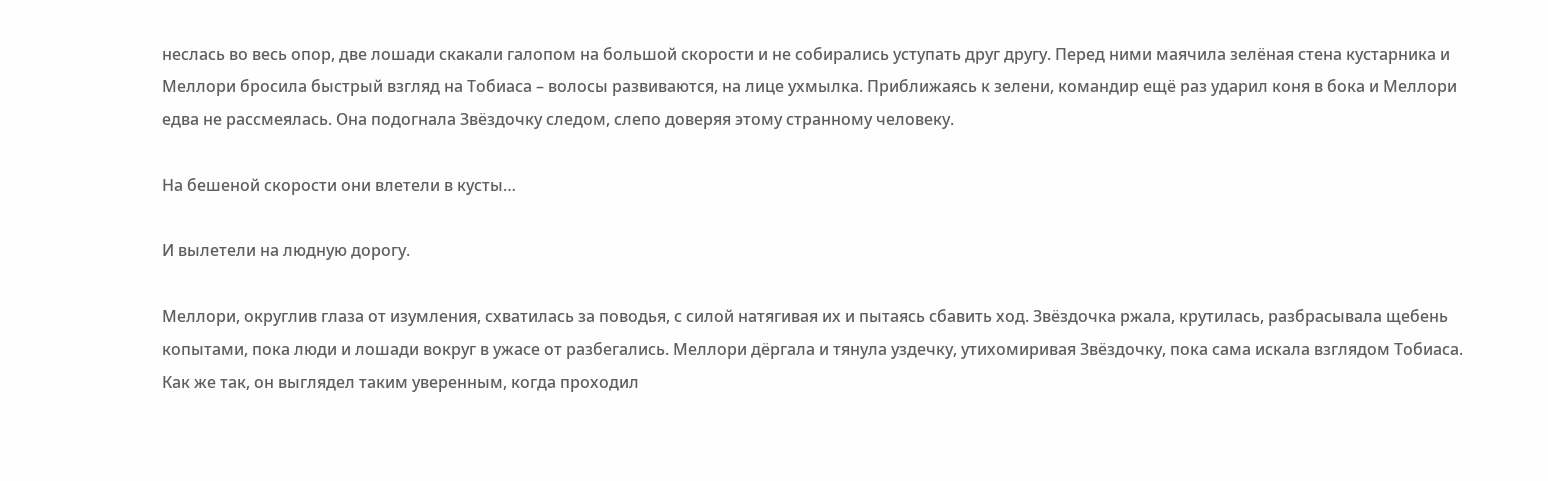неслась во весь опор, две лошади скакали галопом на большой скорости и не собирались уступать друг другу. Перед ними маячила зелёная стена кустарника и Меллори бросила быстрый взгляд на Тобиаса – волосы развиваются, на лице ухмылка. Приближаясь к зелени, командир ещё раз ударил коня в бока и Меллори едва не рассмеялась. Она подогнала Звёздочку следом, слепо доверяя этому странному человеку.

На бешеной скорости они влетели в кусты…

И вылетели на людную дорогу.

Меллори, округлив глаза от изумления, схватилась за поводья, с силой натягивая их и пытаясь сбавить ход. Звёздочка ржала, крутилась, разбрасывала щебень копытами, пока люди и лошади вокруг в ужасе от разбегались. Меллори дёргала и тянула уздечку, утихомиривая Звёздочку, пока сама искала взглядом Тобиаса. Как же так, он выглядел таким уверенным, когда проходил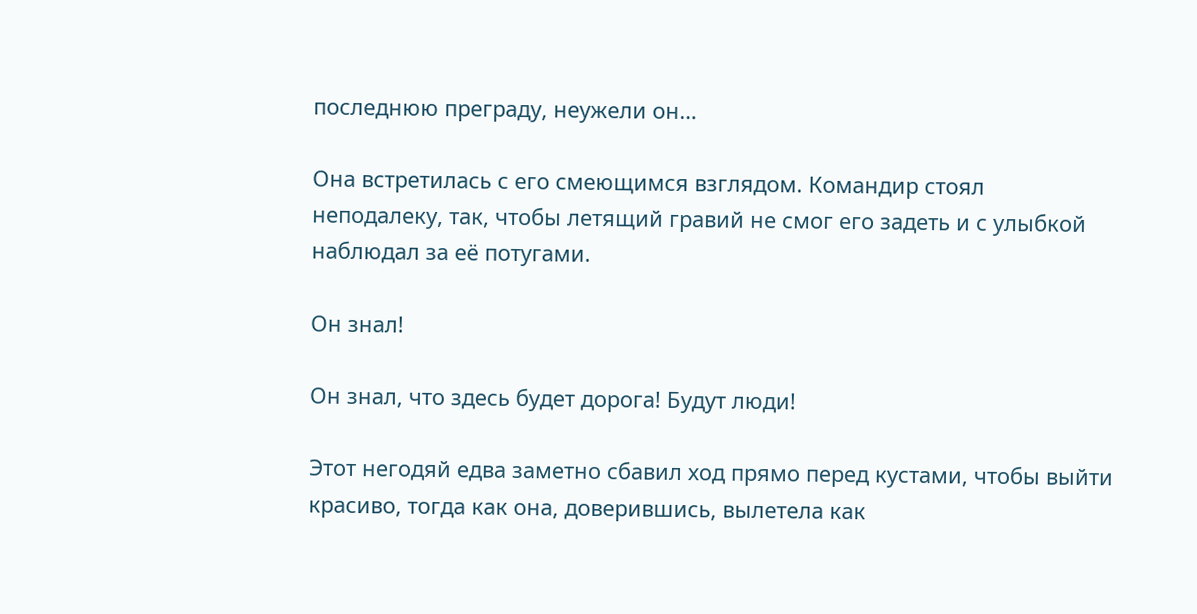последнюю преграду, неужели он…

Она встретилась с его смеющимся взглядом. Командир стоял неподалеку, так, чтобы летящий гравий не смог его задеть и с улыбкой наблюдал за её потугами.

Он знал!

Он знал, что здесь будет дорога! Будут люди!

Этот негодяй едва заметно сбавил ход прямо перед кустами, чтобы выйти красиво, тогда как она, доверившись, вылетела как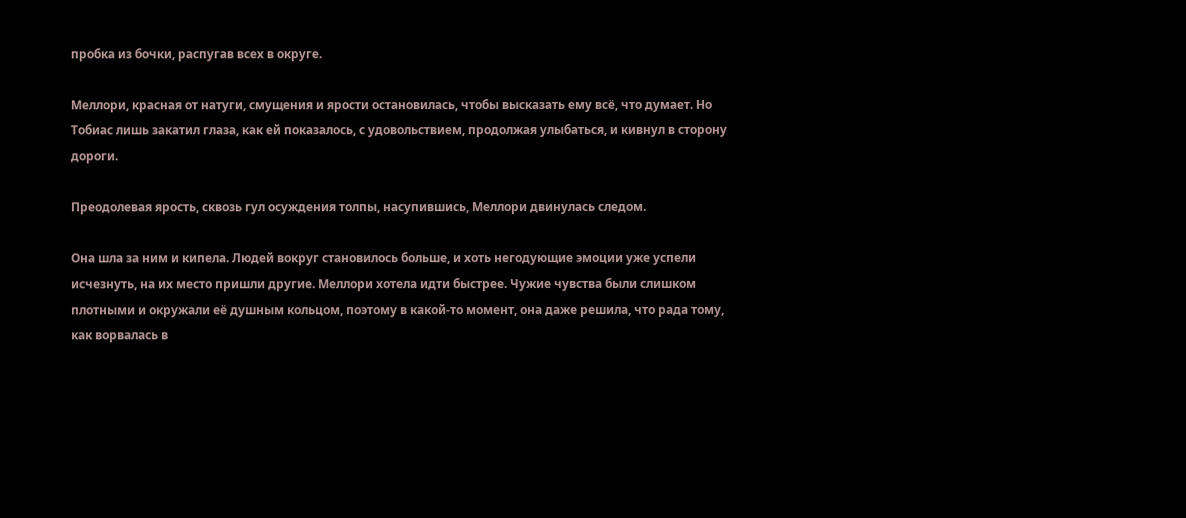пробка из бочки, распугав всех в округе.

Меллори, красная от натуги, смущения и ярости остановилась, чтобы высказать ему всё, что думает. Но Тобиас лишь закатил глаза, как ей показалось, с удовольствием, продолжая улыбаться, и кивнул в сторону дороги.

Преодолевая ярость, сквозь гул осуждения толпы, насупившись, Меллори двинулась следом.

Она шла за ним и кипела. Людей вокруг становилось больше, и хоть негодующие эмоции уже успели исчезнуть, на их место пришли другие. Меллори хотела идти быстрее. Чужие чувства были слишком плотными и окружали её душным кольцом, поэтому в какой-то момент, она даже решила, что рада тому, как ворвалась в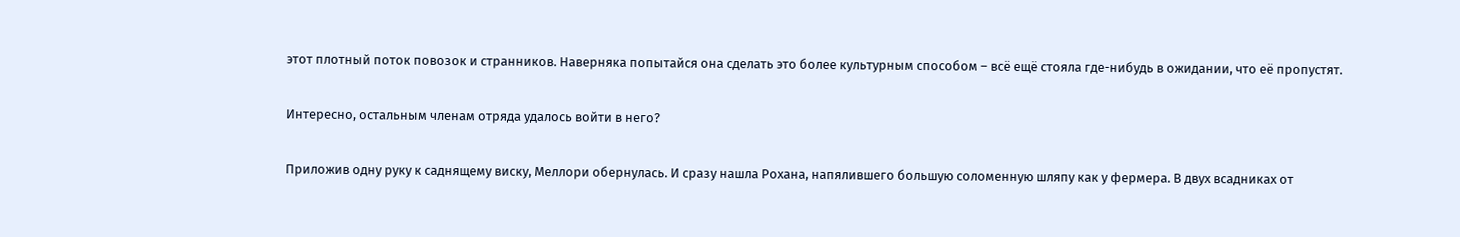этот плотный поток повозок и странников. Наверняка попытайся она сделать это более культурным способом – всё ещё стояла где-нибудь в ожидании, что её пропустят.

Интересно, остальным членам отряда удалось войти в него?

Приложив одну руку к саднящему виску, Меллори обернулась. И сразу нашла Рохана, напялившего большую соломенную шляпу как у фермера. В двух всадниках от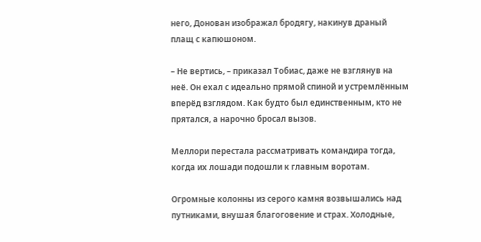него, Донован изображал бродягу, накинув драный плащ с капюшоном.

– Не вертись, – приказал Тобиас, даже не взглянув на неё. Он ехал с идеально прямой спиной и устремлённым вперёд взглядом. Как будто был единственным, кто не прятался, а нарочно бросал вызов.

Меллори перестала рассматривать командира тогда, когда их лошади подошли к главным воротам.

Огромные колонны из серого камня возвышались над путниками, внушая благоговение и страх. Холодные,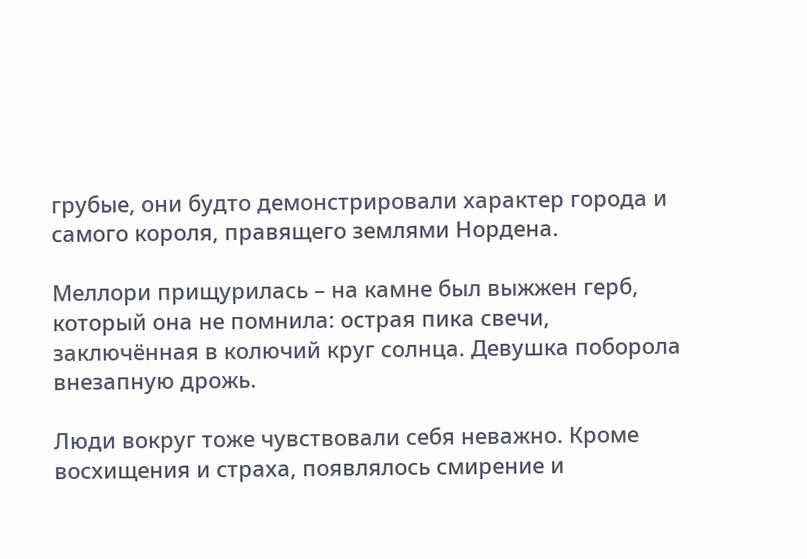грубые, они будто демонстрировали характер города и самого короля, правящего землями Нордена.

Меллори прищурилась – на камне был выжжен герб, который она не помнила: острая пика свечи, заключённая в колючий круг солнца. Девушка поборола внезапную дрожь.

Люди вокруг тоже чувствовали себя неважно. Кроме восхищения и страха, появлялось смирение и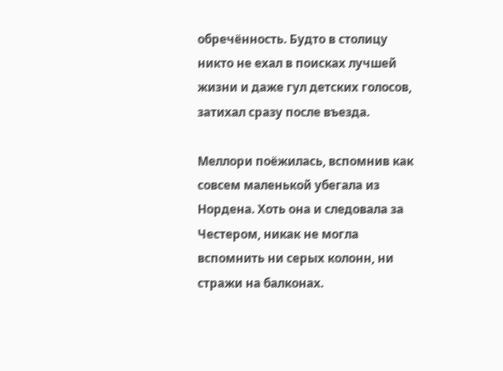обречённость. Будто в столицу никто не ехал в поисках лучшей жизни и даже гул детских голосов, затихал сразу после въезда.

Меллори поёжилась, вспомнив как совсем маленькой убегала из Нордена. Хоть она и следовала за Честером, никак не могла вспомнить ни серых колонн, ни стражи на балконах.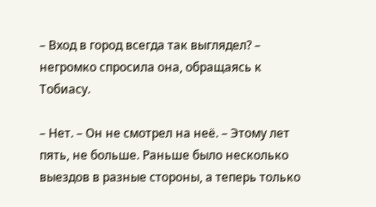– Вход в город всегда так выглядел? – негромко спросила она, обращаясь к Тобиасу.

– Нет. – Он не смотрел на неё. – Этому лет пять, не больше. Раньше было несколько выездов в разные стороны, а теперь только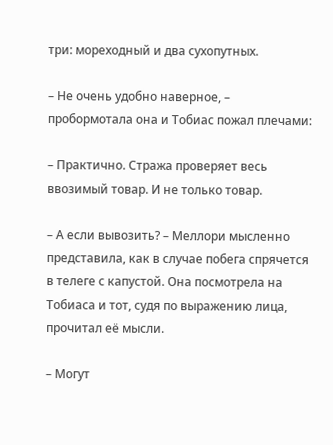три: мореходный и два сухопутных.

– Не очень удобно наверное, – пробормотала она и Тобиас пожал плечами:

– Практично. Стража проверяет весь ввозимый товар. И не только товар.

– А если вывозить? – Меллори мысленно представила, как в случае побега спрячется в телеге с капустой. Она посмотрела на Тобиаса и тот, судя по выражению лица, прочитал её мысли.

– Могут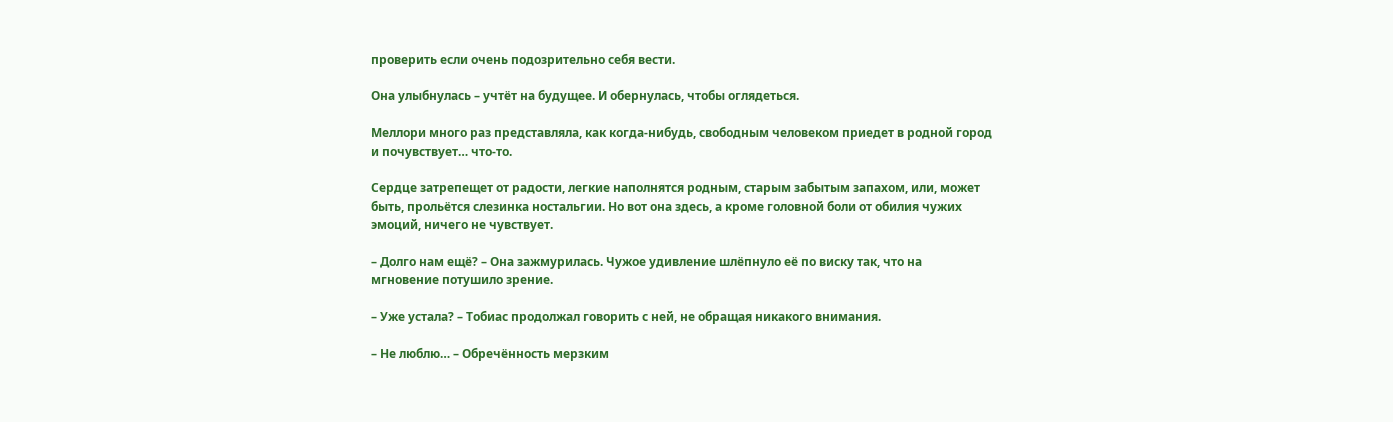проверить если очень подозрительно себя вести.

Она улыбнулась – учтёт на будущее. И обернулась, чтобы оглядеться.

Меллори много раз представляла, как когда-нибудь, свободным человеком приедет в родной город и почувствует… что-то.

Сердце затрепещет от радости, легкие наполнятся родным, старым забытым запахом, или, может быть, прольётся слезинка ностальгии. Но вот она здесь, а кроме головной боли от обилия чужих эмоций, ничего не чувствует.

– Долго нам ещё? – Она зажмурилась. Чужое удивление шлёпнуло её по виску так, что на мгновение потушило зрение.

– Уже устала? – Тобиас продолжал говорить с ней, не обращая никакого внимания.

– Не люблю… – Обречённость мерзким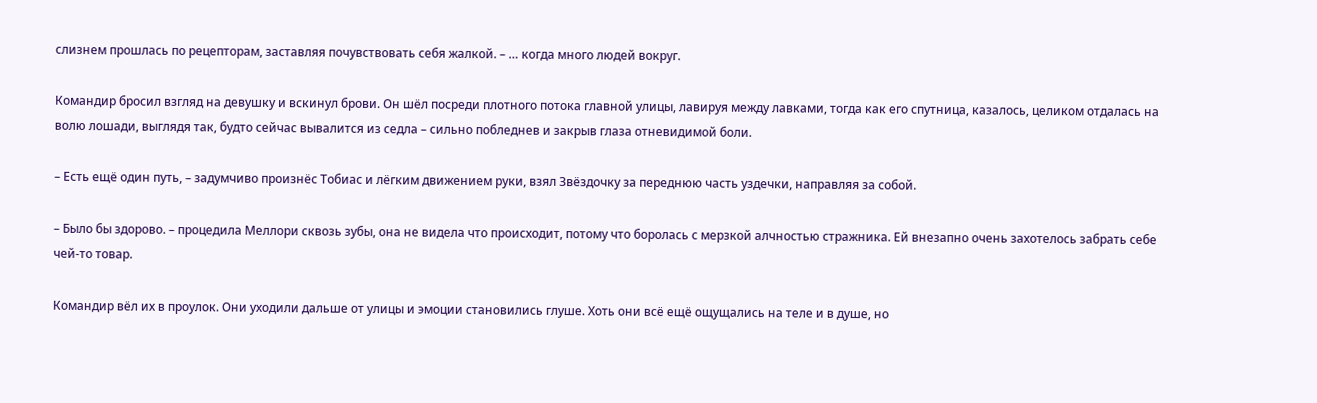слизнем прошлась по рецепторам, заставляя почувствовать себя жалкой. – … когда много людей вокруг.

Командир бросил взгляд на девушку и вскинул брови. Он шёл посреди плотного потока главной улицы, лавируя между лавками, тогда как его спутница, казалось, целиком отдалась на волю лошади, выглядя так, будто сейчас вывалится из седла – сильно побледнев и закрыв глаза отневидимой боли.

– Есть ещё один путь, – задумчиво произнёс Тобиас и лёгким движением руки, взял Звёздочку за переднюю часть уздечки, направляя за собой.

– Было бы здорово. – процедила Меллори сквозь зубы, она не видела что происходит, потому что боролась с мерзкой алчностью стражника. Ей внезапно очень захотелось забрать себе чей-то товар.

Командир вёл их в проулок. Они уходили дальше от улицы и эмоции становились глуше. Хоть они всё ещё ощущались на теле и в душе, но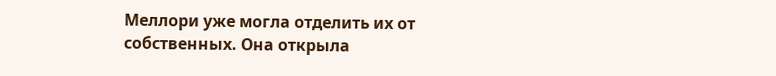Меллори уже могла отделить их от собственных. Она открыла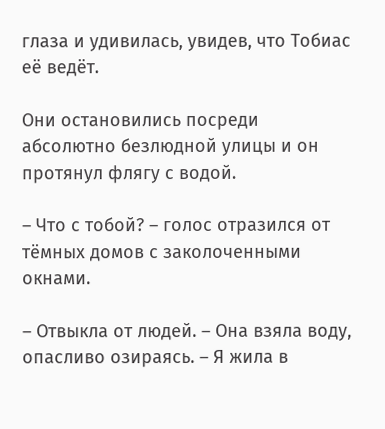глаза и удивилась, увидев, что Тобиас её ведёт.

Они остановились посреди абсолютно безлюдной улицы и он протянул флягу с водой.

– Что с тобой? – голос отразился от тёмных домов с заколоченными окнами.

– Отвыкла от людей. – Она взяла воду, опасливо озираясь. – Я жила в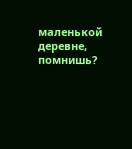маленькой деревне, помнишь?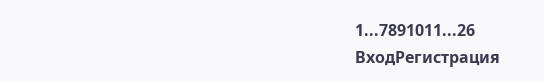1...7891011...26
ВходРегистрация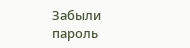Забыли пароль